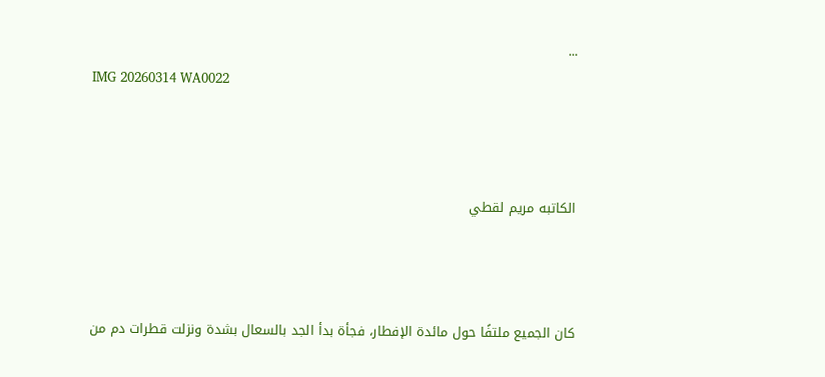...
IMG 20260314 WA0022



الكاتبه مريم لقطي



كان الجميع ملتفًا حول مائدة الإفطار، فجأة بدأ الجد بالسعال بشدة ونزلت قطرات دم من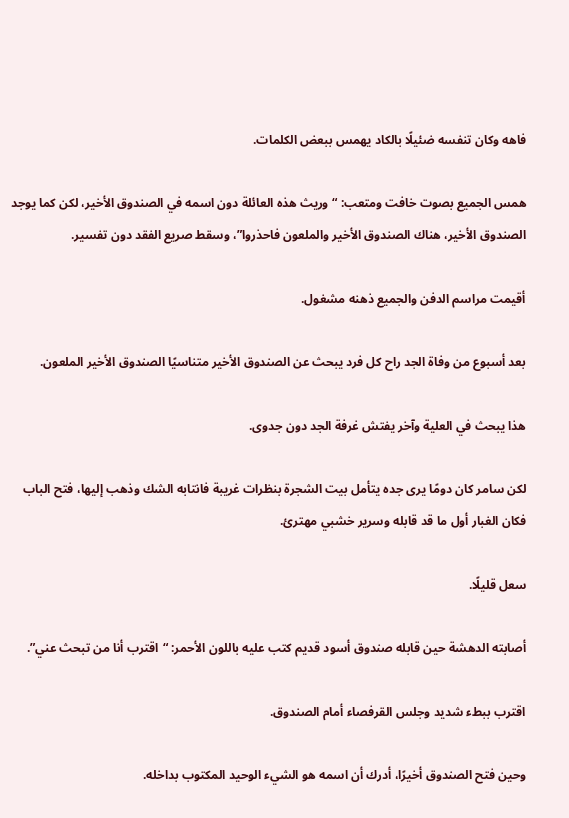فاهه وكان تنفسه ضئيلًا بالكاد يهمس ببعض الكلمات.

همس الجميع بصوت خافت ومتعب: “وريث هذه العائلة دون اسمه في الصندوق الأخير، لكن كما يوجد الصندوق الأخير، هناك الصندوق الأخير والملعون فاحذروا”، وسقط صريع الفقد دون تفسير.

أقيمت مراسم الدفن والجميع ذهنه مشغول.

بعد أسبوع من وفاة الجد راح كل فرد يبحث عن الصندوق الأخير متناسيًا الصندوق الأخير الملعون.

هذا يبحث في العلية وآخر يفتش غرفة الجد دون جدوى.

لكن سامر كان دومًا يرى جده يتأمل بيت الشجرة بنظرات غريبة فانتابه الشك وذهب إليها، فتح الباب فكان الغبار أول ما قد قابله وسرير خشبي مهترئ.

سعل قليلًا.

أصابته الدهشة حين قابله صندوق أسود قديم كتب عليه باللون الأحمر: “اقترب أنا من تبحث عني”.

اقترب ببطء شديد وجلس القرفصاء أمام الصندوق.

وحين فتح الصندوق أخيرًا، أدرك أن اسمه هو الشيء الوحيد المكتوب بداخله.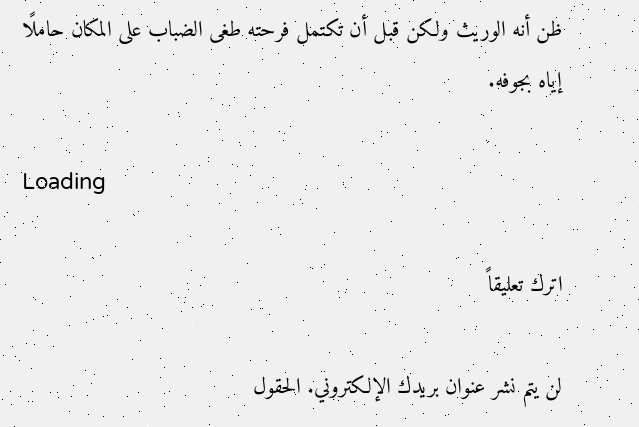ظن أنه الوريث ولكن قبل أن تكتمل فرحته طغى الضباب على المكان حاملًا إياه بجوفه.

Loading

اترك تعليقاً

لن يتم نشر عنوان بريدك الإلكتروني. الحقول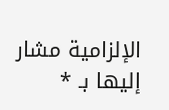الإلزامية مشار إليها بـ *